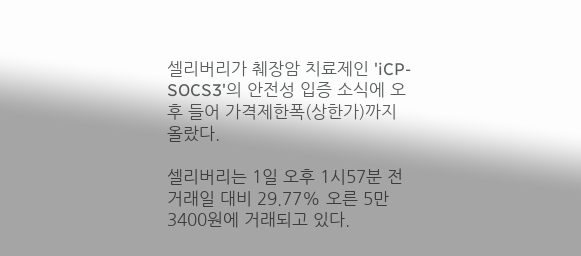셀리버리가 췌장암 치료제인 'iCP-SOCS3'의 안전성 입증 소식에 오후 들어 가격제한폭(상한가)까지 올랐다.

셀리버리는 1일 오후 1시57분 전 거래일 대비 29.77% 오른 5만3400원에 거래되고 있다.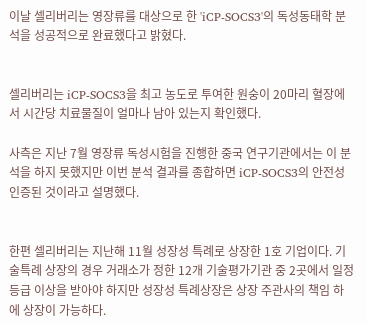이날 셀리버리는 영장류를 대상으로 한 'iCP-SOCS3'의 독성동태학 분석을 성공적으로 완료했다고 밝혔다.


셀리버리는 iCP-SOCS3을 최고 농도로 투여한 원숭이 20마리 혈장에서 시간당 치료물질이 얼마나 남아 있는지 확인했다.

사측은 지난 7월 영장류 독성시험을 진행한 중국 연구기관에서는 이 분석을 하지 못했지만 이번 분석 결과를 종합하면 iCP-SOCS3의 안전성 인증된 것이라고 설명했다.


한편 셀리버리는 지난해 11월 성장성 특례로 상장한 1호 기업이다. 기술특례 상장의 경우 거래소가 정한 12개 기술평가기관 중 2곳에서 일정 등급 이상을 받아야 하지만 성장성 특례상장은 상장 주관사의 책임 하에 상장이 가능하다.